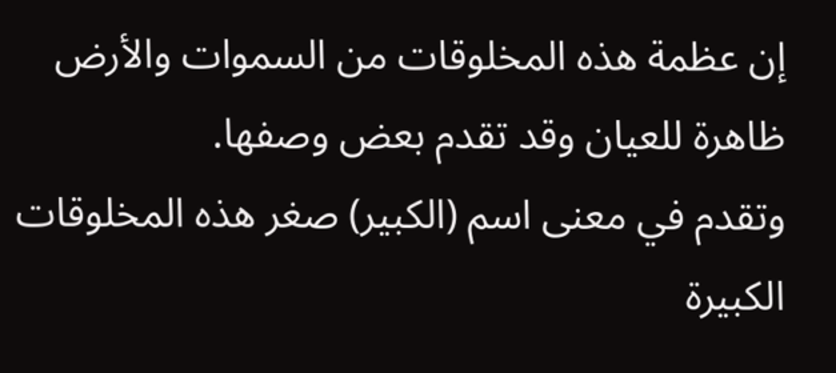إن عظمة هذه المخلوقات من السموات والأرض ظاهرة للعيان وقد تقدم بعض وصفها.
وتقدم في معنى اسم (الكبير) صغر هذه المخلوقات الكبيرة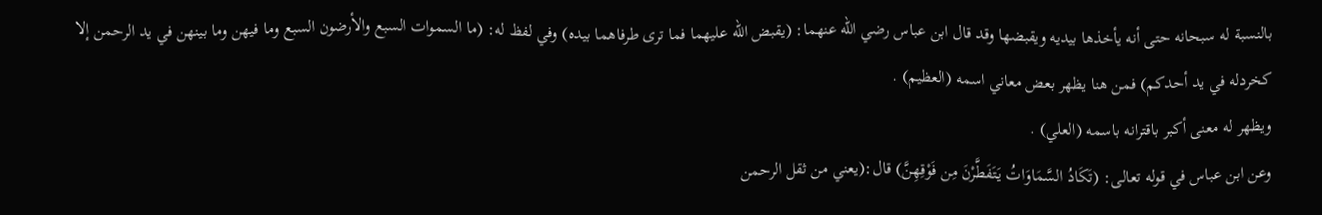بالنسبة له سبحانه حتى أنه يأخذها بيديه ويقبضها وقد قال ابن عباس رضي الله عنهما: (يقبض الله عليهما فما ترى طرفاهما بيده) وفي لفظ له: (ما السموات السبع والأرضون السبع وما فيهن وما بينهن في يد الرحمن إلا كخردله في يد أحدكم) فمن هنا يظهر بعض معاني اسمه (العظيم) .
ويظهر له معنى أكبر باقترانه باسمه (العلي) .
وعن ابن عباس في قوله تعالى: (تَكَادُ السَّمَاوَاتُ يَتَفَطَّرْنَ مِن فَوْقِهِنَّ) قال:(يعني من ثقل الرحمن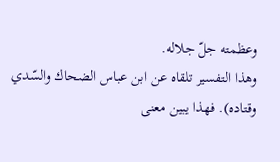وعظمته جلّ جلاله.
وهذا التفسير تلقاه عن ابن عباس الضحاك والسّدي وقتاده). فهذا يبين معنى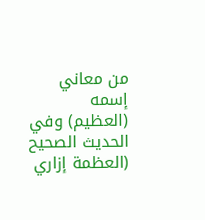من معاني إسمه (العظيم) وفي الحديث الصحيح (العظمة إزاري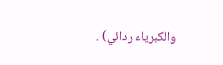والكبرياء ردائي) .